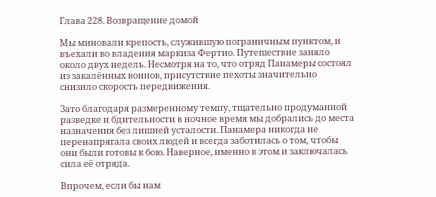Глава 228. Возвращение домой

Мы миновали крепость, служившую пограничным пунктом, и въехали во владения маркиза Фертио. Путешествие заняло около двух недель. Несмотря на то, что отряд Панамеры состоял из закалённых воинов, присутствие пехоты значительно снизило скорость передвижения.

Зато благодаря размеренному темпу, тщательно продуманной разведке и бдительности в ночное время мы добрались до места назначения без лишней усталости. Панамера никогда не перенапрягала своих людей и всегда заботилась о том, чтобы они были готовы к бою. Наверное, именно в этом и заключалась сила её отряда.

Впрочем, если бы нам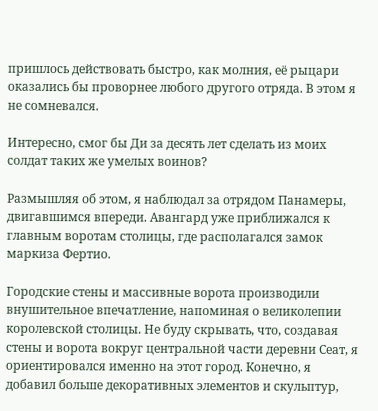пришлось действовать быстро, как молния, её рыцари оказались бы проворнее любого другого отряда. В этом я не сомневался.

Интересно, смог бы Ди за десять лет сделать из моих солдат таких же умелых воинов?

Размышляя об этом, я наблюдал за отрядом Панамеры, двигавшимся впереди. Авангард уже приближался к главным воротам столицы, где располагался замок маркиза Фертио.

Городские стены и массивные ворота производили внушительное впечатление, напоминая о великолепии королевской столицы. Не буду скрывать, что, создавая стены и ворота вокруг центральной части деревни Сеат, я ориентировался именно на этот город. Конечно, я добавил больше декоративных элементов и скульптур,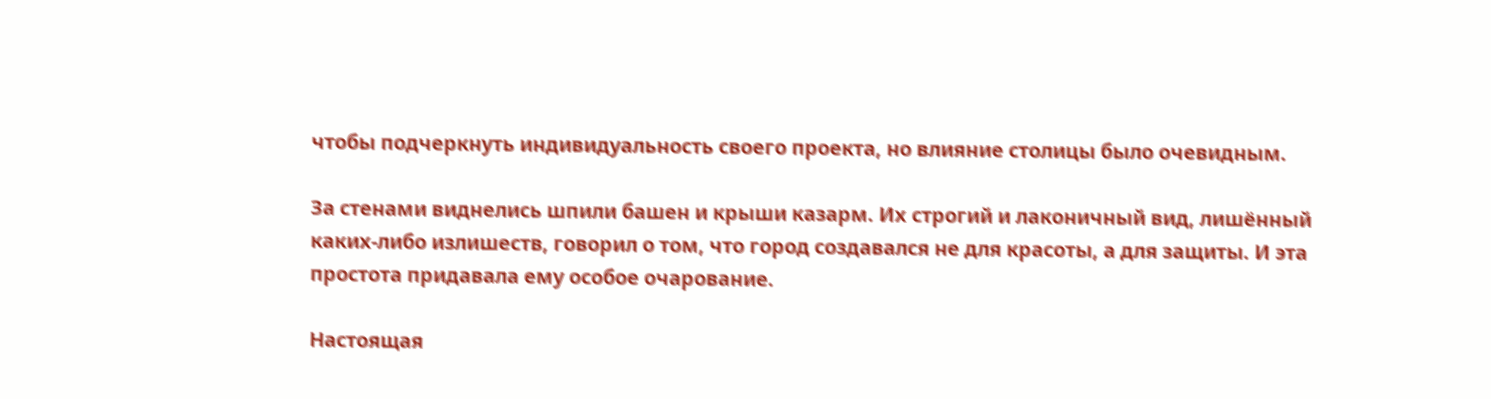чтобы подчеркнуть индивидуальность своего проекта, но влияние столицы было очевидным.

За стенами виднелись шпили башен и крыши казарм. Их строгий и лаконичный вид, лишённый каких-либо излишеств, говорил о том, что город создавался не для красоты, а для защиты. И эта простота придавала ему особое очарование.

Настоящая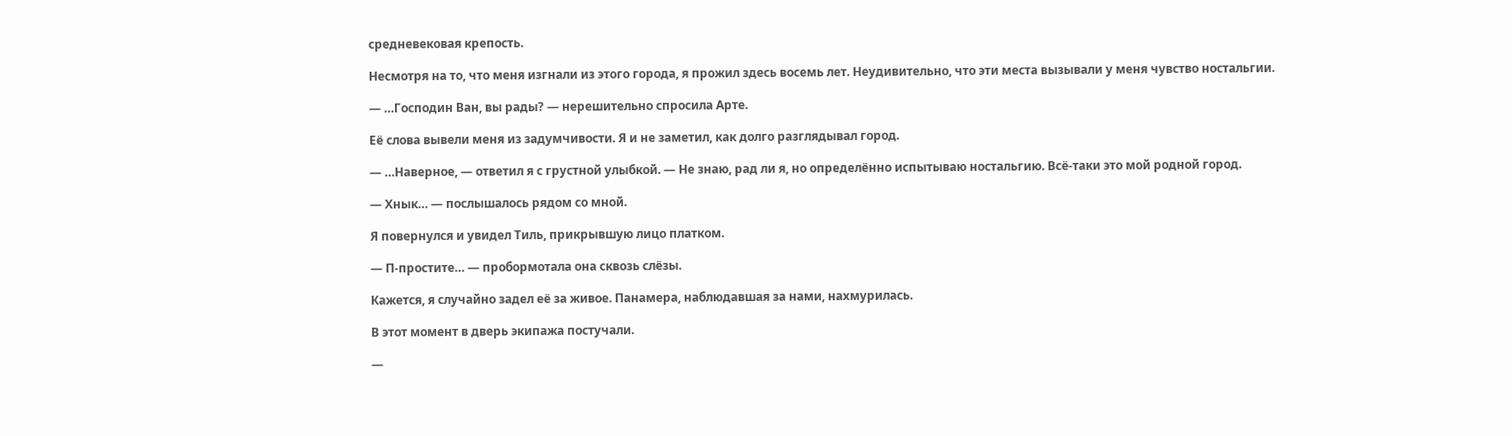средневековая крепость.

Несмотря на то, что меня изгнали из этого города, я прожил здесь восемь лет. Неудивительно, что эти места вызывали у меня чувство ностальгии.

— …Господин Ван, вы рады? — нерешительно спросила Арте.

Её слова вывели меня из задумчивости. Я и не заметил, как долго разглядывал город.

— …Наверное, — ответил я с грустной улыбкой. — Не знаю, рад ли я, но определённо испытываю ностальгию. Всё-таки это мой родной город.

— Хнык… — послышалось рядом со мной.

Я повернулся и увидел Тиль, прикрывшую лицо платком.

— П-простите… — пробормотала она сквозь слёзы.

Кажется, я случайно задел её за живое. Панамера, наблюдавшая за нами, нахмурилась.

В этот момент в дверь экипажа постучали.

—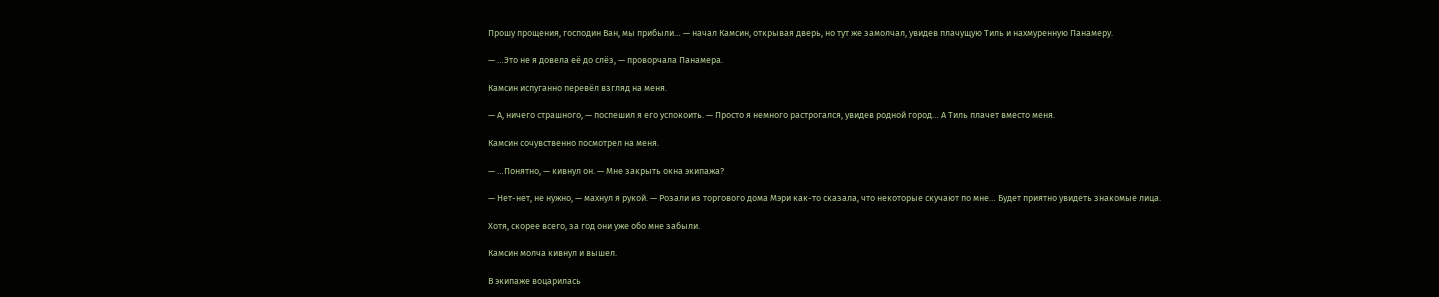Прошу прощения, господин Ван, мы прибыли… — начал Камсин, открывая дверь, но тут же замолчал, увидев плачущую Тиль и нахмуренную Панамеру.

— …Это не я довела её до слёз, — проворчала Панамера.

Камсин испуганно перевёл взгляд на меня.

— А, ничего страшного, — поспешил я его успокоить. — Просто я немного растрогался, увидев родной город… А Тиль плачет вместо меня.

Камсин сочувственно посмотрел на меня.

— …Понятно, — кивнул он. — Мне закрыть окна экипажа?

— Нет-нет, не нужно, — махнул я рукой. — Розали из торгового дома Мэри как-то сказала, что некоторые скучают по мне… Будет приятно увидеть знакомые лица.

Хотя, скорее всего, за год они уже обо мне забыли.

Камсин молча кивнул и вышел.

В экипаже воцарилась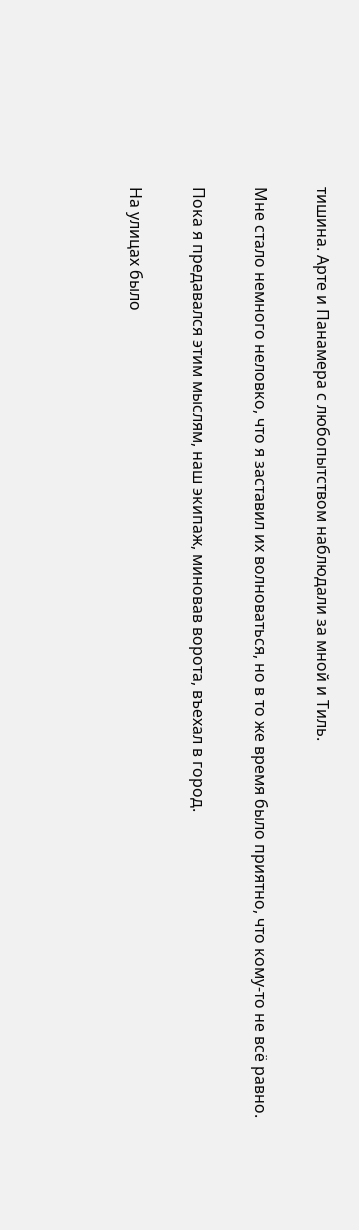тишина. Арте и Панамера с любопытством наблюдали за мной и Тиль.

Мне стало немного неловко, что я заставил их волноваться, но в то же время было приятно, что кому-то не всё равно.

Пока я предавался этим мыслям, наш экипаж, миновав ворота, въехал в город.

На улицах было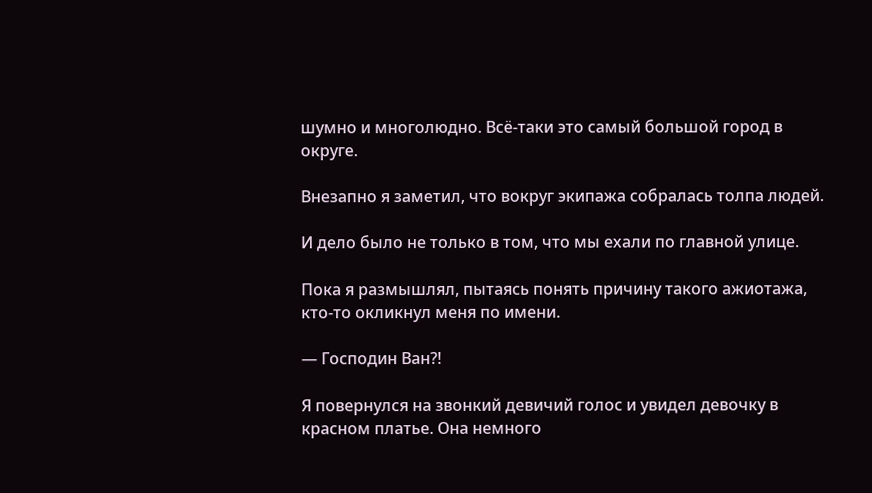шумно и многолюдно. Всё-таки это самый большой город в округе.

Внезапно я заметил, что вокруг экипажа собралась толпа людей.

И дело было не только в том, что мы ехали по главной улице.

Пока я размышлял, пытаясь понять причину такого ажиотажа, кто-то окликнул меня по имени.

— Господин Ван?!

Я повернулся на звонкий девичий голос и увидел девочку в красном платье. Она немного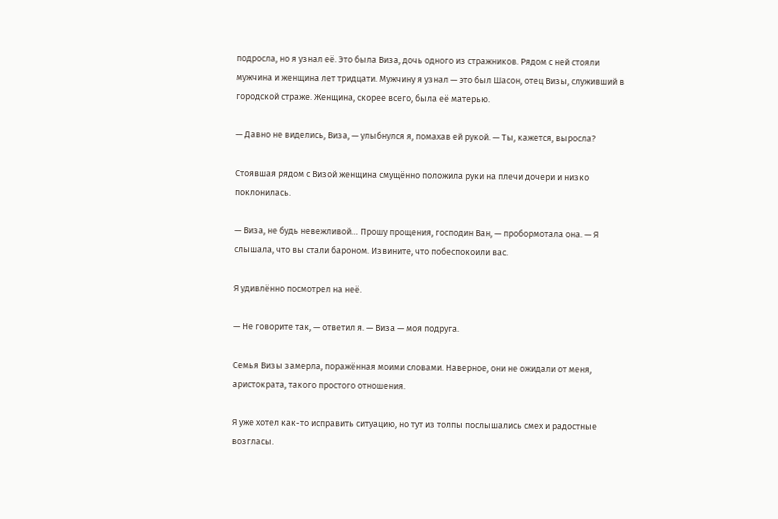подросла, но я узнал её. Это была Виза, дочь одного из стражников. Рядом с ней стояли мужчина и женщина лет тридцати. Мужчину я узнал — это был Шасон, отец Визы, служивший в городской страже. Женщина, скорее всего, была её матерью.

— Давно не виделись, Виза, — улыбнулся я, помахав ей рукой. — Ты, кажется, выросла?

Стоявшая рядом с Визой женщина смущённо положила руки на плечи дочери и низко поклонилась.

— Виза, не будь невежливой… Прошу прощения, господин Ван, — пробормотала она. — Я слышала, что вы стали бароном. Извините, что побеспокоили вас.

Я удивлённо посмотрел на неё.

— Не говорите так, — ответил я. — Виза — моя подруга.

Семья Визы замерла, поражённая моими словами. Наверное, они не ожидали от меня, аристократа, такого простого отношения.

Я уже хотел как-то исправить ситуацию, но тут из толпы послышались смех и радостные возгласы.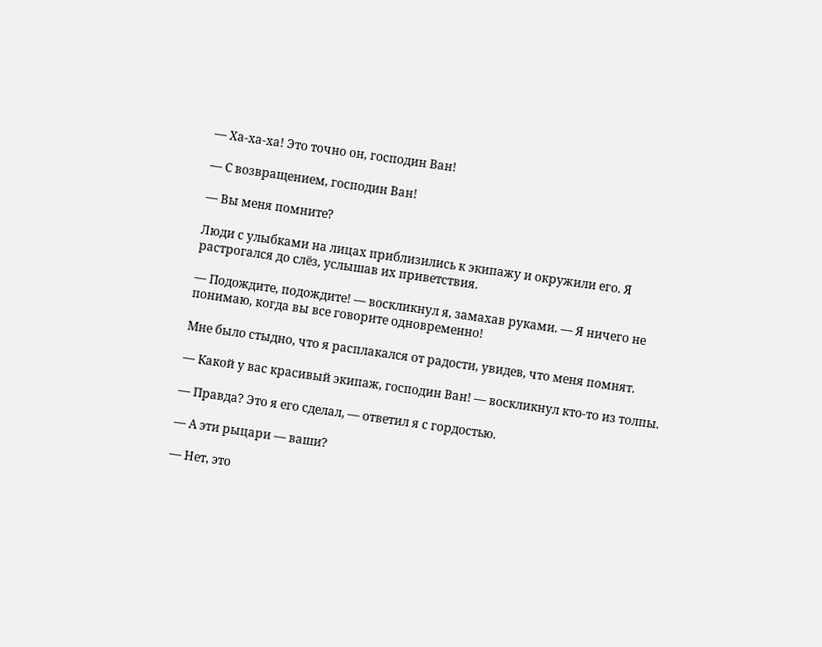— Ха-ха-ха! Это точно он, господин Ван!

— С возвращением, господин Ван!

— Вы меня помните?

Люди с улыбками на лицах приблизились к экипажу и окружили его. Я растрогался до слёз, услышав их приветствия.

— Подождите, подождите! — воскликнул я, замахав руками. — Я ничего не понимаю, когда вы все говорите одновременно!

Мне было стыдно, что я расплакался от радости, увидев, что меня помнят.

— Какой у вас красивый экипаж, господин Ван! — воскликнул кто-то из толпы.

— Правда? Это я его сделал, — ответил я с гордостью.

— А эти рыцари — ваши?

— Нет, это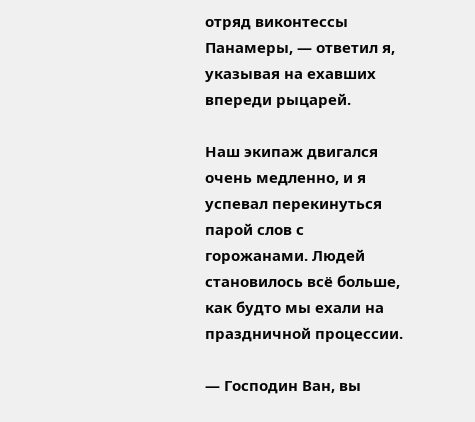отряд виконтессы Панамеры, — ответил я, указывая на ехавших впереди рыцарей.

Наш экипаж двигался очень медленно, и я успевал перекинуться парой слов с горожанами. Людей становилось всё больше, как будто мы ехали на праздничной процессии.

— Господин Ван, вы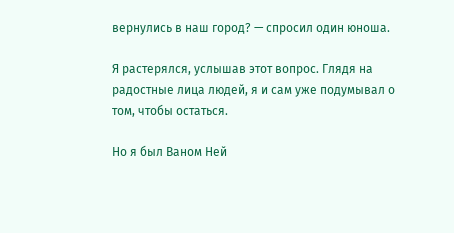вернулись в наш город? — спросил один юноша.

Я растерялся, услышав этот вопрос. Глядя на радостные лица людей, я и сам уже подумывал о том, чтобы остаться.

Но я был Ваном Ней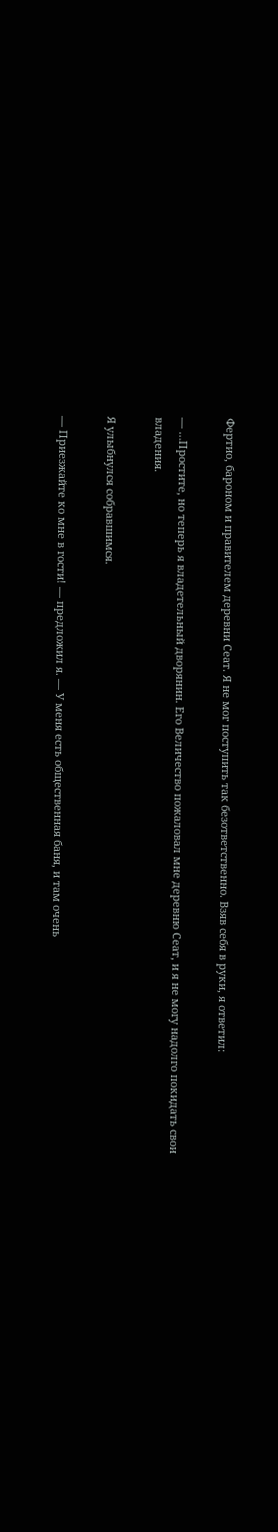Фертио, бароном и правителем деревни Сеат. Я не мог поступить так безответственно. Взяв себя в руки, я ответил:

— …Простите, но теперь я владетельный дворянин. Его Величество пожаловал мне деревню Сеат, и я не могу надолго покидать свои владения.

Я улыбнулся собравшимся.

— Приезжайте ко мне в гости! — предложил я. — У меня есть общественная баня, и там очень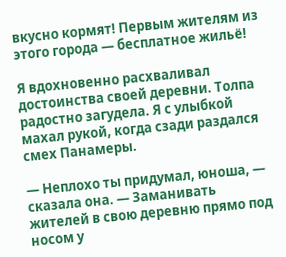вкусно кормят! Первым жителям из этого города — бесплатное жильё!

Я вдохновенно расхваливал достоинства своей деревни. Толпа радостно загудела. Я с улыбкой махал рукой, когда сзади раздался смех Панамеры.

— Неплохо ты придумал, юноша, — сказала она. — Заманивать жителей в свою деревню прямо под носом у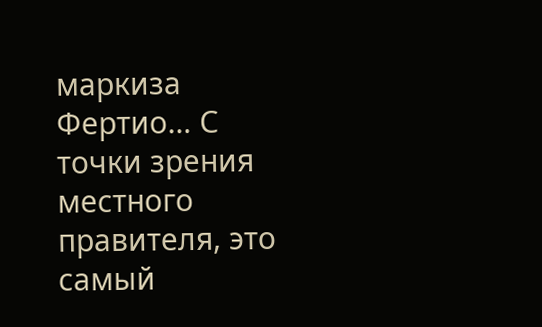маркиза Фертио… С точки зрения местного правителя, это самый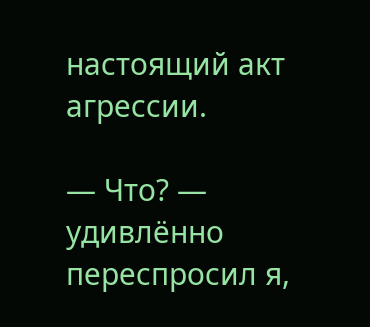настоящий акт агрессии.

— Что? — удивлённо переспросил я,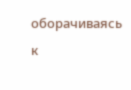оборачиваясь к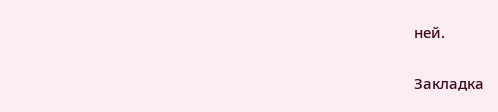ней.

Закладка